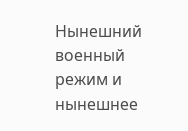Нынешний военный режим и нынешнее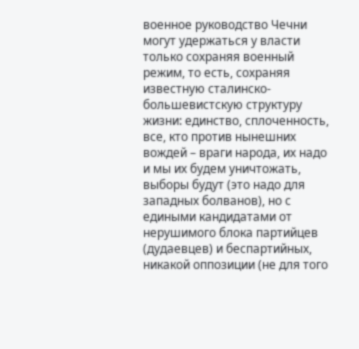военное руководство Чечни могут удержаться у власти только сохраняя военный режим, то есть, сохраняя известную сталинско-большевистскую структуру жизни: единство, сплоченность, все, кто против нынешних вождей – враги народа, их надо и мы их будем уничтожать, выборы будут (это надо для западных болванов), но с едиными кандидатами от нерушимого блока партийцев (дудаевцев) и беспартийных, никакой оппозиции (не для того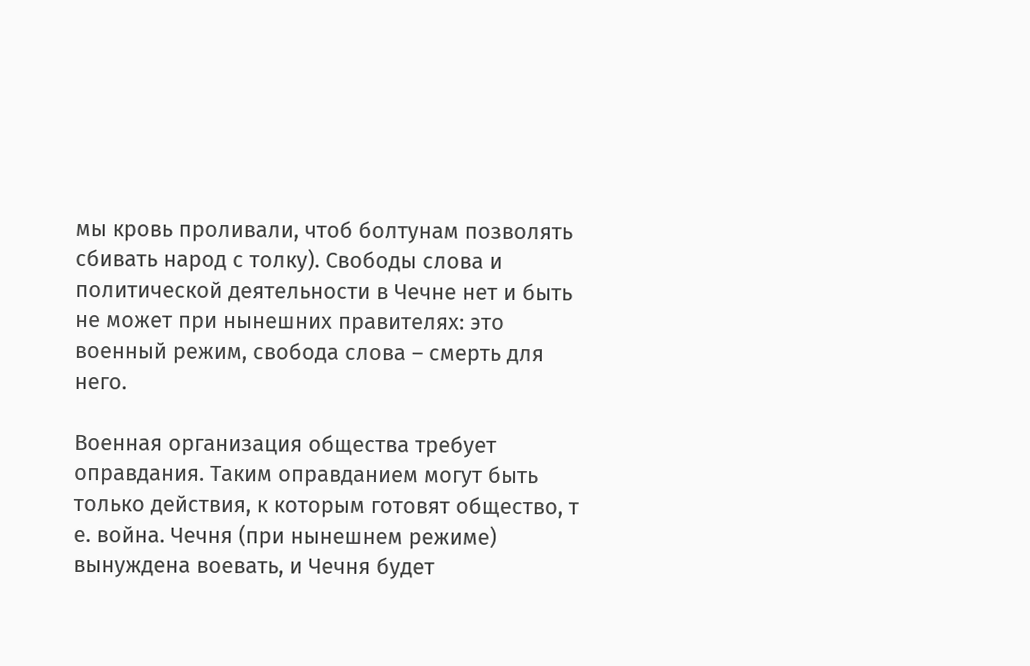мы кровь проливали, чтоб болтунам позволять сбивать народ с толку). Свободы слова и политической деятельности в Чечне нет и быть не может при нынешних правителях: это военный режим, свобода слова – смерть для него.

Военная организация общества требует оправдания. Таким оправданием могут быть только действия, к которым готовят общество, т е. война. Чечня (при нынешнем режиме) вынуждена воевать, и Чечня будет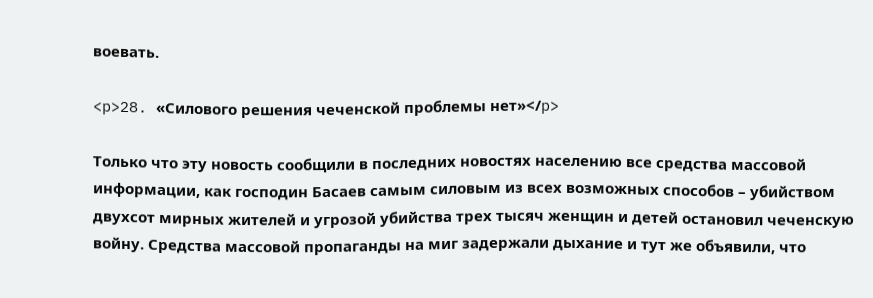воевать.

<p>28. «Силового решения чеченской проблемы нет»</p>

Только что эту новость сообщили в последних новостях населению все средства массовой информации, как господин Басаев самым силовым из всех возможных способов – убийством двухсот мирных жителей и угрозой убийства трех тысяч женщин и детей остановил чеченскую войну. Средства массовой пропаганды на миг задержали дыхание и тут же объявили, что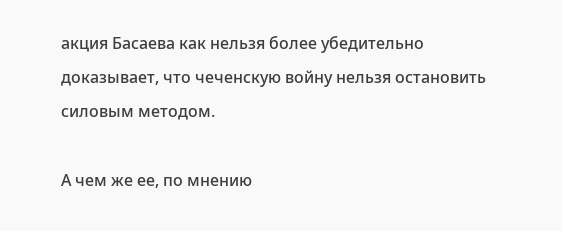акция Басаева как нельзя более убедительно доказывает, что чеченскую войну нельзя остановить силовым методом.

А чем же ее, по мнению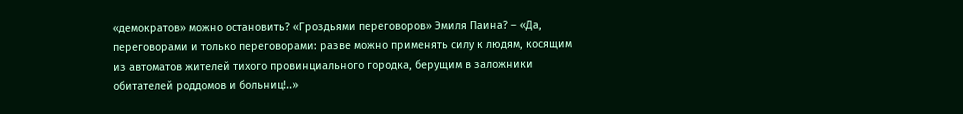«демократов» можно остановить? «Гроздьями переговоров» Эмиля Паина? – «Да, переговорами и только переговорами: разве можно применять силу к людям, косящим из автоматов жителей тихого провинциального городка, берущим в заложники обитателей роддомов и больниц!..»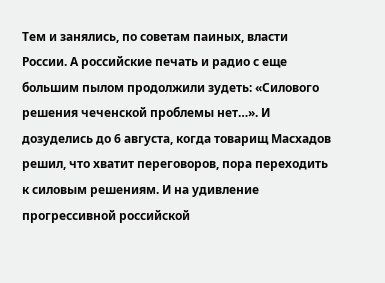Тем и занялись, по советам паиных, власти России. А российские печать и радио с еще большим пылом продолжили зудеть: «Силового решения чеченской проблемы нет…». И дозуделись до 6 августа, когда товарищ Масхадов решил, что хватит переговоров, пора переходить к силовым решениям. И на удивление прогрессивной российской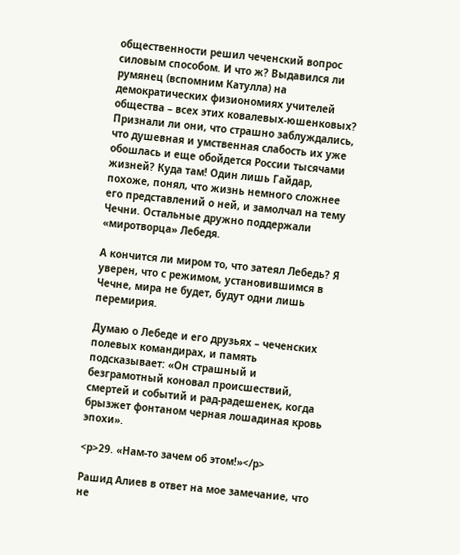общественности решил чеченский вопрос силовым способом. И что ж? Выдавился ли румянец (вспомним Катулла) на демократических физиономиях учителей общества – всех этих ковалевых-юшенковых? Признали ли они, что страшно заблуждались, что душевная и умственная слабость их уже обошлась и еще обойдется России тысячами жизней? Куда там! Один лишь Гайдар, похоже, понял, что жизнь немного сложнее его представлений о ней, и замолчал на тему Чечни. Остальные дружно поддержали «миротворца» Лебедя.

А кончится ли миром то, что затеял Лебедь? Я уверен, что с режимом, установившимся в Чечне, мира не будет, будут одни лишь перемирия.

Думаю о Лебеде и его друзьях – чеченских полевых командирах, и память подсказывает: «Он страшный и безграмотный коновал происшествий, смертей и событий и рад-радешенек, когда брызжет фонтаном черная лошадиная кровь эпохи».

<p>29. «Нам-то зачем об этом!»</p>

Рашид Алиев в ответ на мое замечание, что не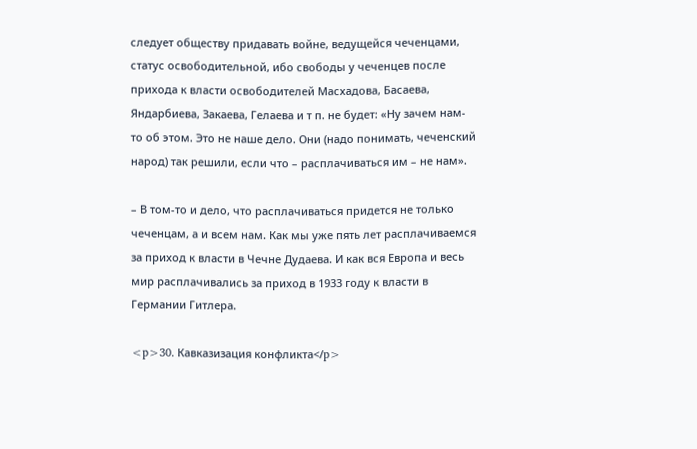следует обществу придавать войне, ведущейся чеченцами, статус освободительной, ибо свободы у чеченцев после прихода к власти освободителей Масхадова, Басаева, Яндарбиева, Закаева, Гелаева и т п. не будет: «Ну зачем нам-то об этом. Это не наше дело. Они (надо понимать, чеченский народ) так решили, если что – расплачиваться им – не нам».

– В том-то и дело, что расплачиваться придется не только чеченцам, а и всем нам. Как мы уже пять лет расплачиваемся за приход к власти в Чечне Дудаева. И как вся Европа и весь мир расплачивались за приход в 1933 году к власти в Германии Гитлера.

<p>30. Кавказизация конфликта</p>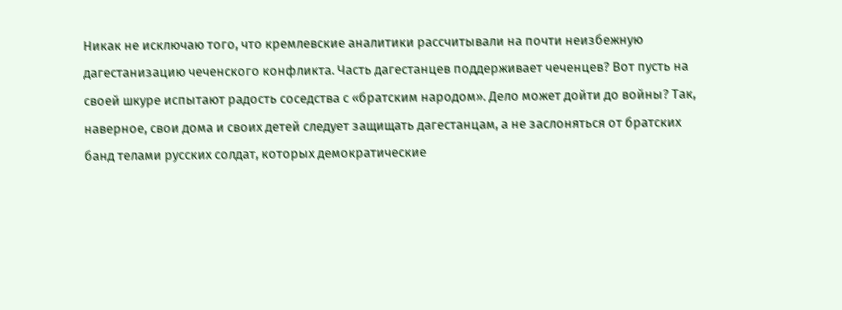Никак не исключаю того, что кремлевские аналитики рассчитывали на почти неизбежную дагестанизацию чеченского конфликта. Часть дагестанцев поддерживает чеченцев? Вот пусть на своей шкуре испытают радость соседства с «братским народом». Дело может дойти до войны? Так, наверное, свои дома и своих детей следует защищать дагестанцам, а не заслоняться от братских банд телами русских солдат, которых демократические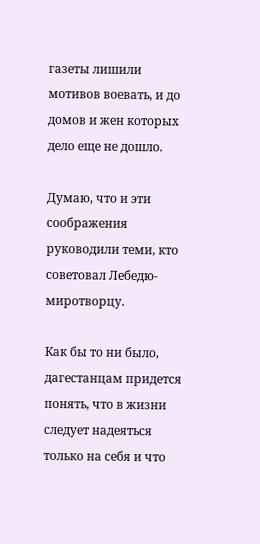газеты лишили мотивов воевать, и до домов и жен которых дело еще не дошло.

Думаю, что и эти соображения руководили теми, кто советовал Лебедю-миротворцу.

Как бы то ни было, дагестанцам придется понять, что в жизни следует надеяться только на себя и что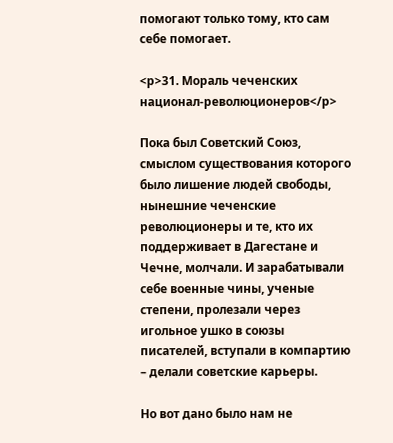помогают только тому, кто сам себе помогает.

<p>31. Мораль чеченских национал-революционеров</p>

Пока был Советский Союз, смыслом существования которого было лишение людей свободы, нынешние чеченские революционеры и те, кто их поддерживает в Дагестане и Чечне, молчали. И зарабатывали себе военные чины, ученые степени, пролезали через игольное ушко в союзы писателей, вступали в компартию – делали советские карьеры.

Но вот дано было нам не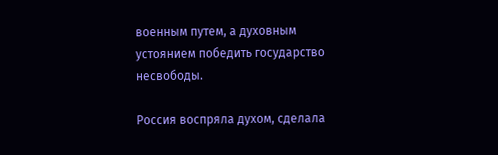военным путем, а духовным устоянием победить государство несвободы.

Россия воспряла духом, сделала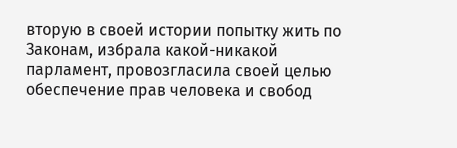вторую в своей истории попытку жить по Законам, избрала какой-никакой парламент, провозгласила своей целью обеспечение прав человека и свобод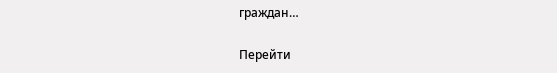граждан…

Перейти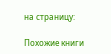на страницу:

Похожие книги